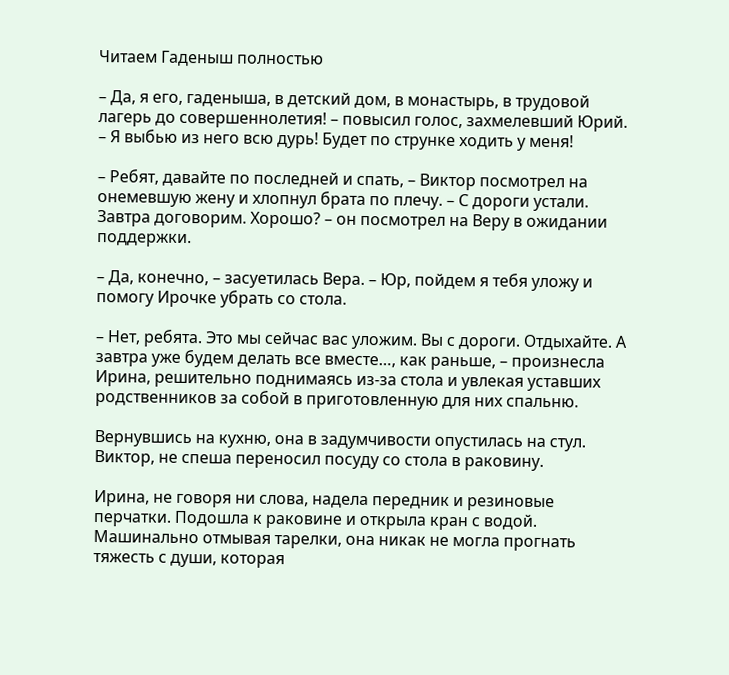Читаем Гаденыш полностью

– Да, я его, гаденыша, в детский дом, в монастырь, в трудовой лагерь до совершеннолетия! – повысил голос, захмелевший Юрий. – Я выбью из него всю дурь! Будет по струнке ходить у меня!

– Ребят, давайте по последней и спать, – Виктор посмотрел на онемевшую жену и хлопнул брата по плечу. – С дороги устали. Завтра договорим. Хорошо? – он посмотрел на Веру в ожидании поддержки.

– Да, конечно, – засуетилась Вера. – Юр, пойдем я тебя уложу и помогу Ирочке убрать со стола.

– Нет, ребята. Это мы сейчас вас уложим. Вы с дороги. Отдыхайте. А завтра уже будем делать все вместе…, как раньше, – произнесла Ирина, решительно поднимаясь из-за стола и увлекая уставших родственников за собой в приготовленную для них спальню.

Вернувшись на кухню, она в задумчивости опустилась на стул. Виктор, не спеша переносил посуду со стола в раковину.

Ирина, не говоря ни слова, надела передник и резиновые перчатки. Подошла к раковине и открыла кран с водой. Машинально отмывая тарелки, она никак не могла прогнать тяжесть с души, которая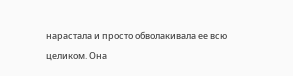нарастала и просто обволакивала ее всю целиком. Она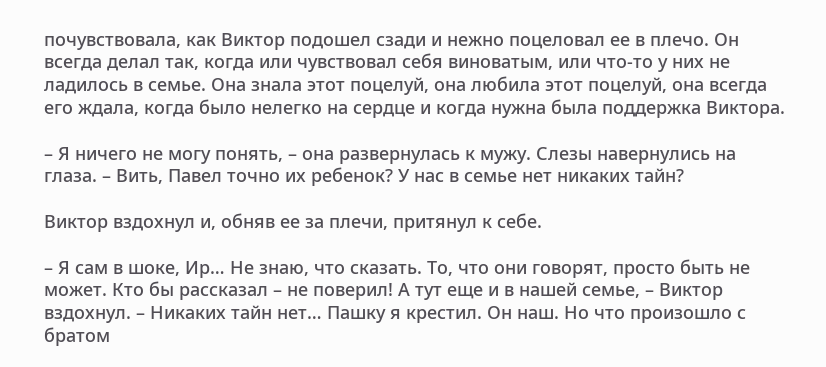почувствовала, как Виктор подошел сзади и нежно поцеловал ее в плечо. Он всегда делал так, когда или чувствовал себя виноватым, или что-то у них не ладилось в семье. Она знала этот поцелуй, она любила этот поцелуй, она всегда его ждала, когда было нелегко на сердце и когда нужна была поддержка Виктора.

– Я ничего не могу понять, – она развернулась к мужу. Слезы навернулись на глаза. – Вить, Павел точно их ребенок? У нас в семье нет никаких тайн?

Виктор вздохнул и, обняв ее за плечи, притянул к себе.

– Я сам в шоке, Ир… Не знаю, что сказать. То, что они говорят, просто быть не может. Кто бы рассказал – не поверил! А тут еще и в нашей семье, – Виктор вздохнул. – Никаких тайн нет… Пашку я крестил. Он наш. Но что произошло с братом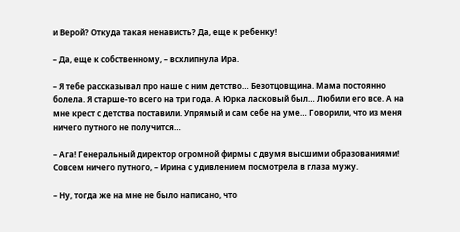и Верой? Откуда такая ненависть? Да, еще к ребенку!

– Да, еще к собственному, – всхлипнула Ира.

– Я тебе рассказывал про наше с ним детство… Безотцовщина. Мама постоянно болела. Я старше-то всего на три года. А Юрка ласковый был… Любили его все. А на мне крест с детства поставили. Упрямый и сам себе на уме… Говорили, что из меня ничего путного не получится…

– Ага! Генеральный директор огромной фирмы с двумя высшими образованиями! Совсем ничего путного, – Ирина с удивлением посмотрела в глаза мужу.

– Ну, тогда же на мне не было написано, что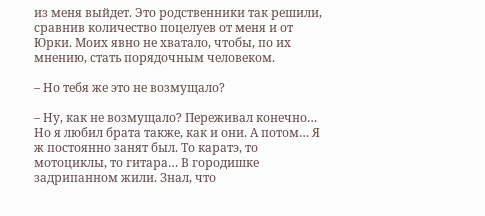из меня выйдет. Это родственники так решили, сравнив количество поцелуев от меня и от Юрки. Моих явно не хватало, чтобы, по их мнению, стать порядочным человеком.

– Но тебя же это не возмущало?

– Ну, как не возмущало? Переживал конечно… Но я любил брата также, как и они. А потом… Я ж постоянно занят был. То каратэ, то мотоциклы, то гитара… В городишке задрипанном жили. Знал, что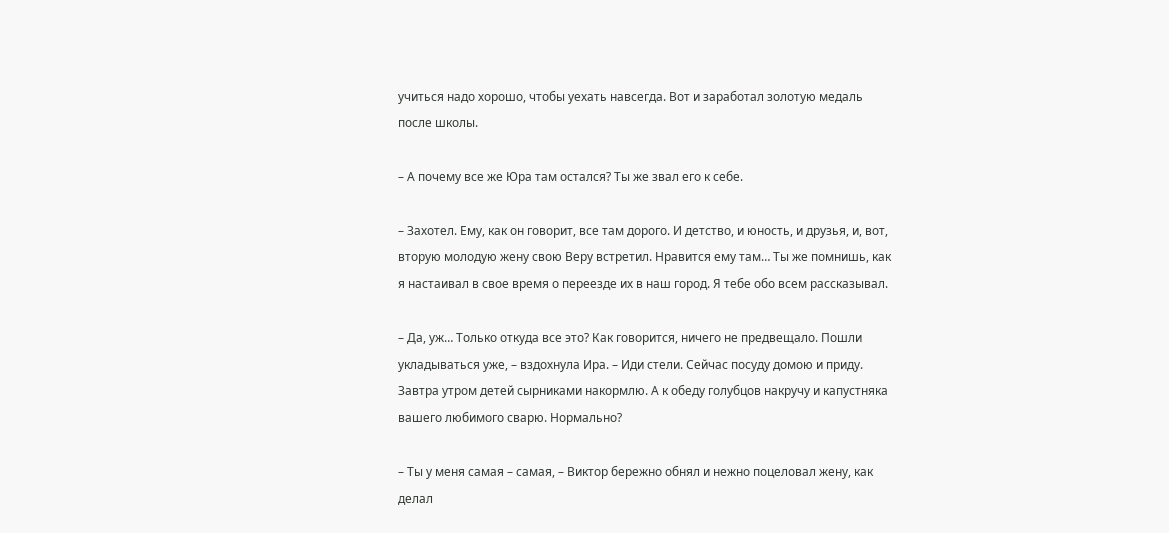учиться надо хорошо, чтобы уехать навсегда. Вот и заработал золотую медаль после школы.

– А почему все же Юра там остался? Ты же звал его к себе.

– Захотел. Ему, как он говорит, все там дорого. И детство, и юность, и друзья, и, вот, вторую молодую жену свою Веру встретил. Нравится ему там… Ты же помнишь, как я настаивал в свое время о переезде их в наш город. Я тебе обо всем рассказывал.

– Да, уж… Только откуда все это? Как говорится, ничего не предвещало. Пошли укладываться уже, – вздохнула Ира. – Иди стели. Сейчас посуду домою и приду. Завтра утром детей сырниками накормлю. А к обеду голубцов накручу и капустняка вашего любимого сварю. Нормально?

– Ты у меня самая – самая, – Виктор бережно обнял и нежно поцеловал жену, как делал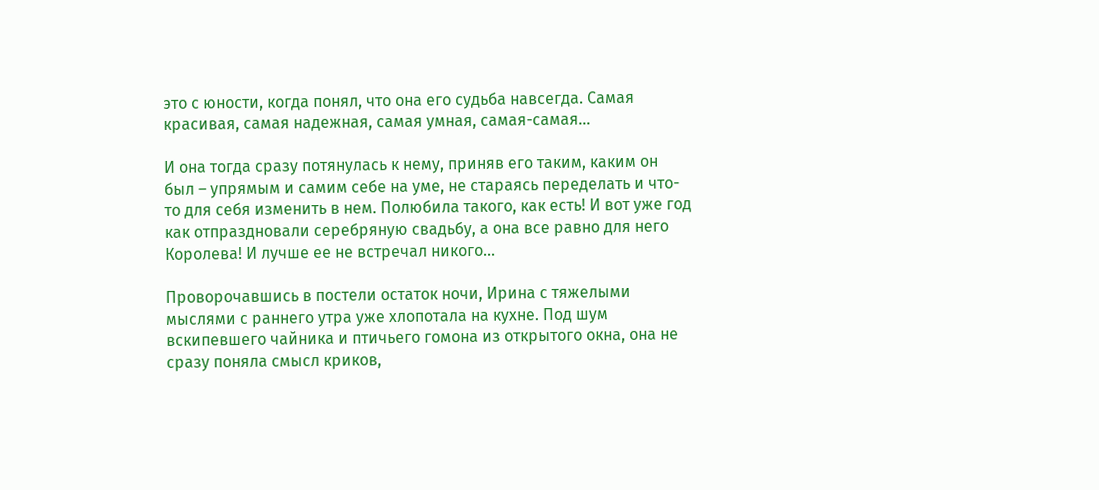это с юности, когда понял, что она его судьба навсегда. Самая красивая, самая надежная, самая умная, самая-самая…

И она тогда сразу потянулась к нему, приняв его таким, каким он был – упрямым и самим себе на уме, не стараясь переделать и что-то для себя изменить в нем. Полюбила такого, как есть! И вот уже год как отпраздновали серебряную свадьбу, а она все равно для него Королева! И лучше ее не встречал никого…

Проворочавшись в постели остаток ночи, Ирина с тяжелыми мыслями с раннего утра уже хлопотала на кухне. Под шум вскипевшего чайника и птичьего гомона из открытого окна, она не сразу поняла смысл криков,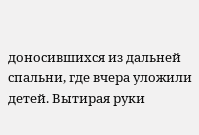доносившихся из дальней спальни, где вчера уложили детей. Вытирая руки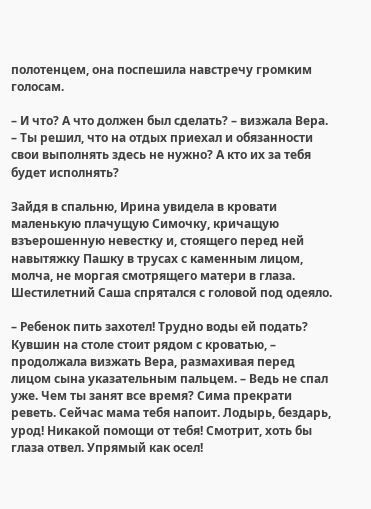полотенцем, она поспешила навстречу громким голосам.

– И что? А что должен был сделать? – визжала Вера. – Ты решил, что на отдых приехал и обязанности свои выполнять здесь не нужно? А кто их за тебя будет исполнять?

Зайдя в спальню, Ирина увидела в кровати маленькую плачущую Симочку, кричащую взъерошенную невестку и, стоящего перед ней навытяжку Пашку в трусах с каменным лицом, молча, не моргая смотрящего матери в глаза. Шестилетний Саша спрятался с головой под одеяло.

– Ребенок пить захотел! Трудно воды ей подать? Кувшин на столе стоит рядом с кроватью, – продолжала визжать Вера, размахивая перед лицом сына указательным пальцем. – Ведь не спал уже. Чем ты занят все время? Сима прекрати реветь. Сейчас мама тебя напоит. Лодырь, бездарь, урод! Никакой помощи от тебя! Смотрит, хоть бы глаза отвел. Упрямый как осел!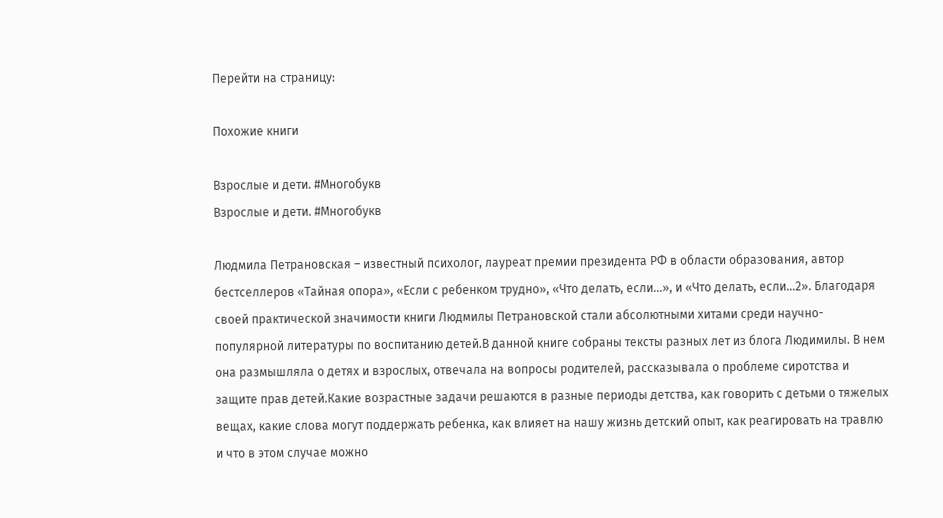Перейти на страницу:

Похожие книги

Взрослые и дети. #Многобукв
Взрослые и дети. #Многобукв

Людмила Петрановская – известный психолог, лауреат премии президента РФ в области образования, автор бестселлеров «Тайная опора», «Если с ребенком трудно», «Что делать, если…», и «Что делать, если…2». Благодаря своей практической значимости книги Людмилы Петрановской стали абсолютными хитами среди научно-популярной литературы по воспитанию детей.В данной книге собраны тексты разных лет из блога Людимилы. В нем она размышляла о детях и взрослых, отвечала на вопросы родителей, рассказывала о проблеме сиротства и защите прав детей.Какие возрастные задачи решаются в разные периоды детства, как говорить с детьми о тяжелых вещах, какие слова могут поддержать ребенка, как влияет на нашу жизнь детский опыт, как реагировать на травлю и что в этом случае можно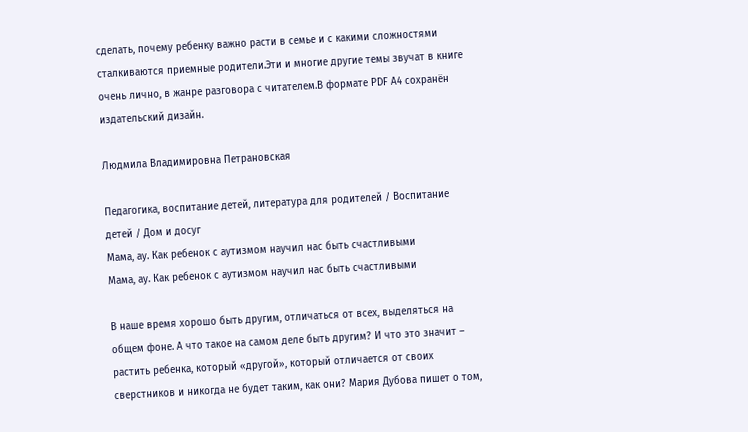сделать, почему ребенку важно расти в семье и с какими сложностями сталкиваются приемные родители.Эти и многие другие темы звучат в книге очень лично, в жанре разговора с читателем.В формате PDF A4 сохранён издательский дизайн.

Людмила Владимировна Петрановская

Педагогика, воспитание детей, литература для родителей / Воспитание детей / Дом и досуг
Мама, ау. Как ребенок с аутизмом научил нас быть счастливыми
Мама, ау. Как ребенок с аутизмом научил нас быть счастливыми

В наше время хорошо быть другим, отличаться от всех, выделяться на общем фоне. А что такое на самом деле быть другим? И что это значит – растить ребенка, который «другой», который отличается от своих сверстников и никогда не будет таким, как они? Мария Дубова пишет о том,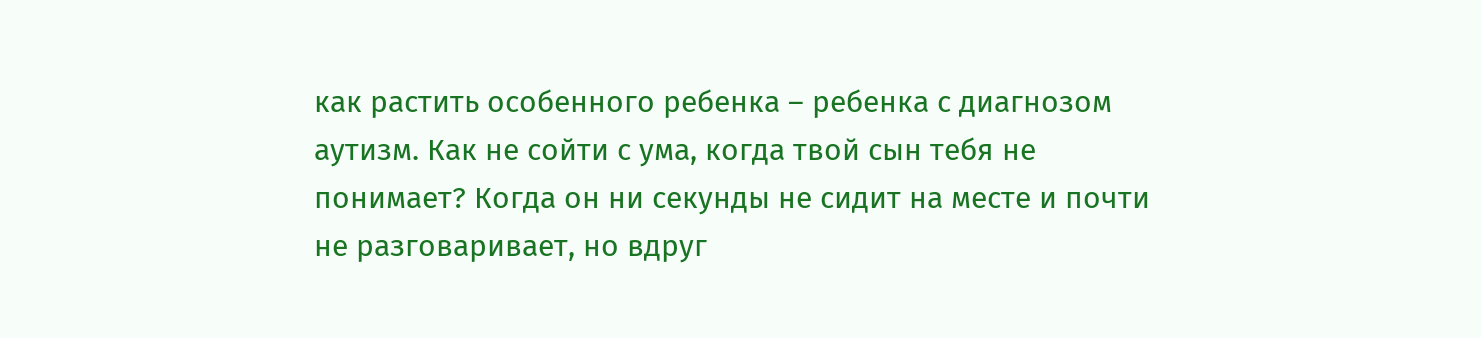как растить особенного ребенка – ребенка с диагнозом аутизм. Как не сойти с ума, когда твой сын тебя не понимает? Когда он ни секунды не сидит на месте и почти не разговаривает, но вдруг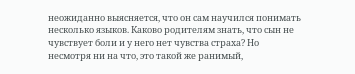неожиданно выясняется, что он сам научился понимать несколько языков. Каково родителям знать, что сын не чувствует боли и у него нет чувства страха? Но несмотря ни на что, это такой же ранимый,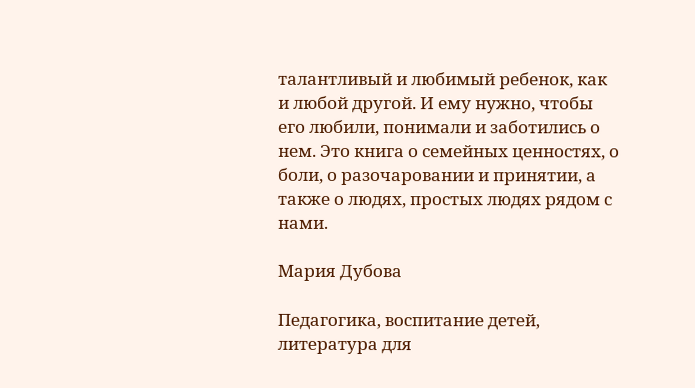талантливый и любимый ребенок, как и любой другой. И ему нужно, чтобы его любили, понимали и заботились о нем. Это книга о семейных ценностях, о боли, о разочаровании и принятии, а также о людях, простых людях рядом с нами.

Мария Дубова

Педагогика, воспитание детей, литература для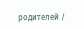родителей /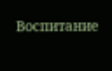Воспитание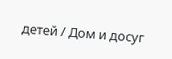детей / Дом и досуг